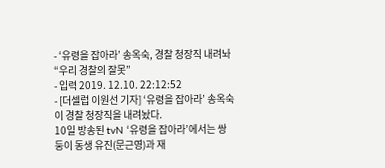- ‘유령을 잡아라’ 송옥숙, 경찰 청장직 내려놔 “우리 경찰의 잘못”
- 입력 2019. 12.10. 22:12:52
- [더셀럽 이원선 기자] ‘유령을 잡아라’ 송옥숙이 경찰 청장직을 내려놨다.
10일 방송된 tvN ‘유령을 잡아라’에서는 쌍둥이 동생 유진(문근영)과 재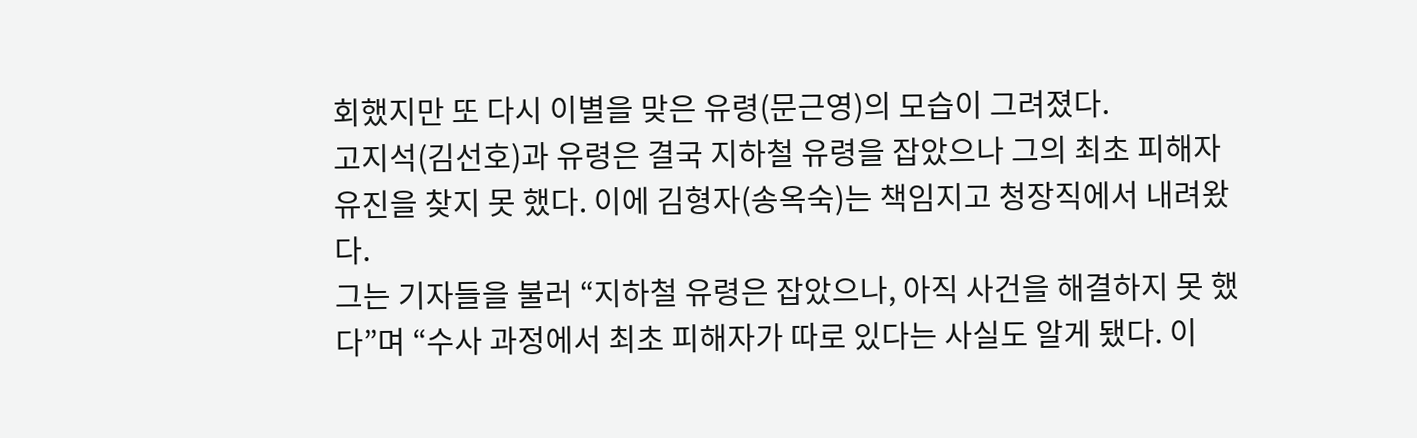회했지만 또 다시 이별을 맞은 유령(문근영)의 모습이 그려졌다.
고지석(김선호)과 유령은 결국 지하철 유령을 잡았으나 그의 최초 피해자 유진을 찾지 못 했다. 이에 김형자(송옥숙)는 책임지고 청장직에서 내려왔다.
그는 기자들을 불러 “지하철 유령은 잡았으나, 아직 사건을 해결하지 못 했다”며 “수사 과정에서 최초 피해자가 따로 있다는 사실도 알게 됐다. 이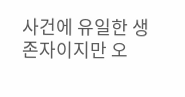사건에 유일한 생존자이지만 오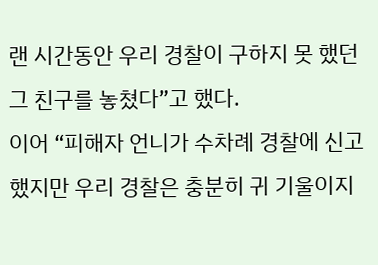랜 시간동안 우리 경찰이 구하지 못 했던 그 친구를 놓쳤다”고 했다.
이어 “피해자 언니가 수차례 경찰에 신고 했지만 우리 경찰은 충분히 귀 기울이지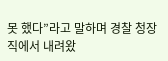못 했다”라고 말하며 경찰 청장직에서 내려왔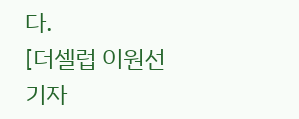다.
[더셀럽 이원선 기자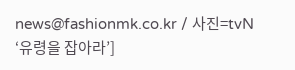news@fashionmk.co.kr / 사진=tvN ‘유령을 잡아라’]